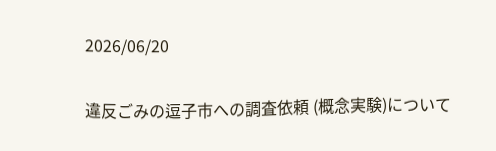2026/06/20

違反ごみの逗子市への調査依頼 (概念実験)について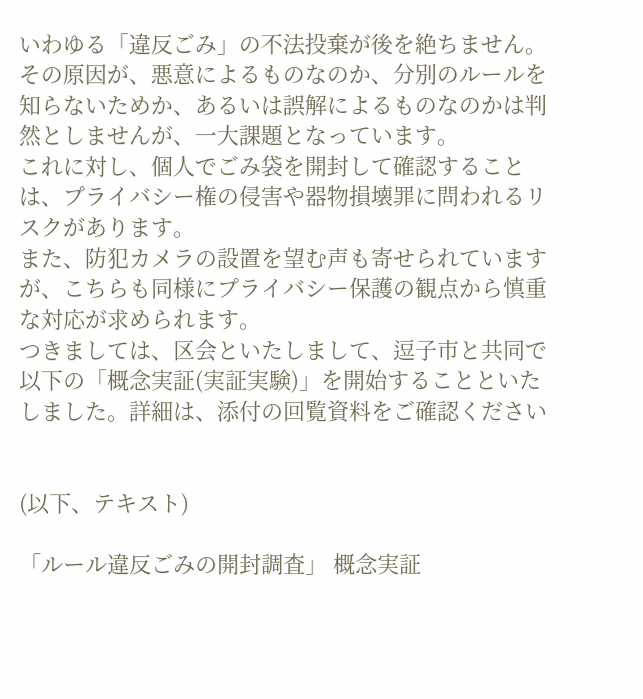いわゆる「違反ごみ」の不法投棄が後を絶ちません。
その原因が、悪意によるものなのか、分別のルールを知らないためか、あるいは誤解によるものなのかは判然としませんが、一大課題となっています。
これに対し、個人でごみ袋を開封して確認することは、プライバシー権の侵害や器物損壊罪に問われるリスクがあります。
また、防犯カメラの設置を望む声も寄せられていますが、こちらも同様にプライバシー保護の観点から慎重な対応が求められます。
つきましては、区会といたしまして、逗子市と共同で以下の「概念実証(実証実験)」を開始することといたしました。詳細は、添付の回覧資料をご確認ください


(以下、テキスト)

「ルール違反ごみの開封調査」 概念実証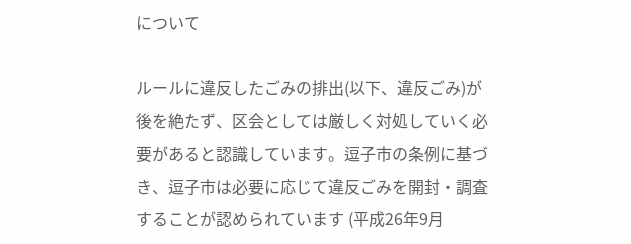について

ルールに違反したごみの排出(以下、違反ごみ)が後を絶たず、区会としては厳しく対処していく必要があると認識しています。逗子市の条例に基づき、逗子市は必要に応じて違反ごみを開封・調査することが認められています (平成26年9月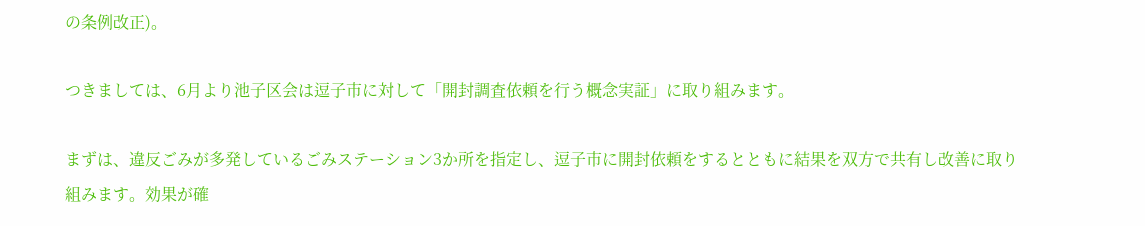の条例改正)。

つきましては、6月より池子区会は逗子市に対して「開封調査依頼を行う概念実証」に取り組みます。

まずは、違反ごみが多発しているごみステーション3か所を指定し、逗子市に開封依頼をするとともに結果を双方で共有し改善に取り組みます。効果が確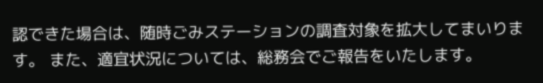認できた場合は、随時ごみステーションの調査対象を拡大してまいります。 また、適宜状況については、総務会でご報告をいたします。